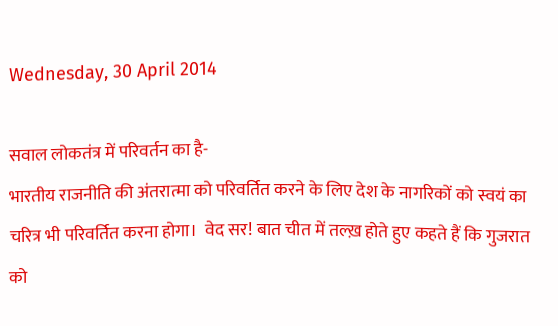Wednesday, 30 April 2014

सवाल लोकतंत्र में परिवर्तन का है-
भारतीय राजनीति की अंतरात्मा को परिवर्तित करने के लिए देश के नागरिकों को स्वयं का चरित्र भी परिवर्तित करना होगा।  वेद सर! बात चीत में तल्ख़ होते हुए कहते हैं कि गुजरात को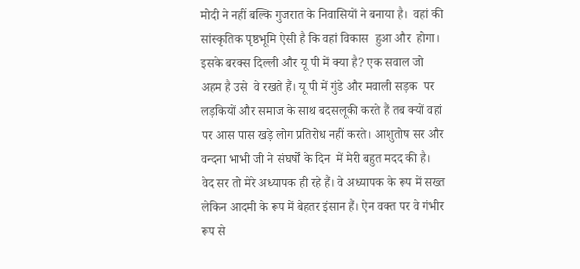मोदी ने नहीं बल्कि गुजरात के निवासियों ने बनाया है।  वहां की सांस्कृतिक पृष्ठभूमि ऐसी है कि वहां विकास  हुआ और  होगा।   इसके बरक्स दिल्ली और यू पी में क्या है? एक सवाल जो अहम है उसे  वे रखते हैं। यू पी में गुंडे और मवाली सड़क  पर लड़कियों और समाज के साथ बदसलूकी करते हैं तब क्यों वहां पर आस पास खड़े लोग प्रतिरोध नहीं करते। आशुतोष सर और वन्दना भाभी जी ने संघर्षों के दिन  में मेरी बहुत मदद की है।  वेद सर तो मेरे अध्यापक ही रहे हैं। वे अध्यापक के रूप में सख्त लेकिन आदमी के रूप में बेहतर इंसान हैं। ऐन वक्त पर वे गंभीर रूप से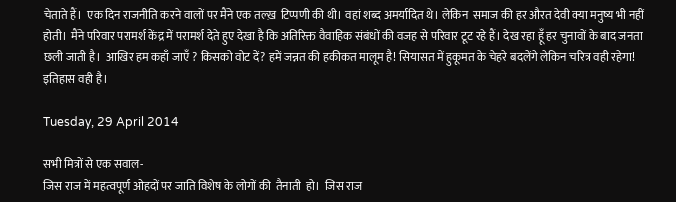चेताते हैं।  एक दिन राजनीति करने वालों पर मैंने एक तल्ख़  टिप्पणी की थी। वहां शब्द अमर्यादित थे। लेकिन  समाज की हर औरत देवी क्या मनुष्य भी नहीं होती।  मैंने परिवार परामर्श केंद्र में परामर्श देते हुए देखा है कि अतिरिक्त वैवाहिक संबंधों की वजह से परिवार टूट रहे हैं। देख रहा हूँ हर चुनावों के बाद जनता छली जाती है।  आखिर हम कहाँ जाएँ ? किसको वोट दें? हमें जन्नत की हकीकत मालूम है! सियासत में हुकूमत के चेहरे बदलेंगे लेकिन चरित्र वही रहेगा! इतिहास वही है।

Tuesday, 29 April 2014

सभी मित्रों से एक सवाल-
जिस राज में महत्वपूर्ण ओहदों पर जाति विशेष के लोगों की  तैनाती  हो।  जिस राज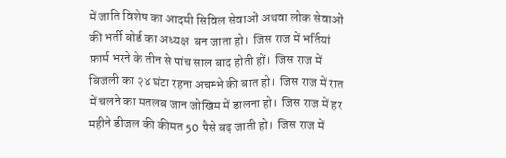में जाति विशेष का आदमी सिविल सेवाओं अथवा लोक सेवाओं की भर्ती बोर्ड का अध्यक्ष  बन जाता हो।  जिस राज में भर्तियां फ़ार्म भरने के तीन से पांच साल बाद होती हों।  जिस राज में बिजली का २४ घंटा रहना अचम्भे की बात हो।  जिस राज में रात में चलने का मतलब जान जोखिम में डालना हो।  जिस राज में हर महीने डीजल की कीमत 50 पैसे बढ़ जाती हो।  जिस राज में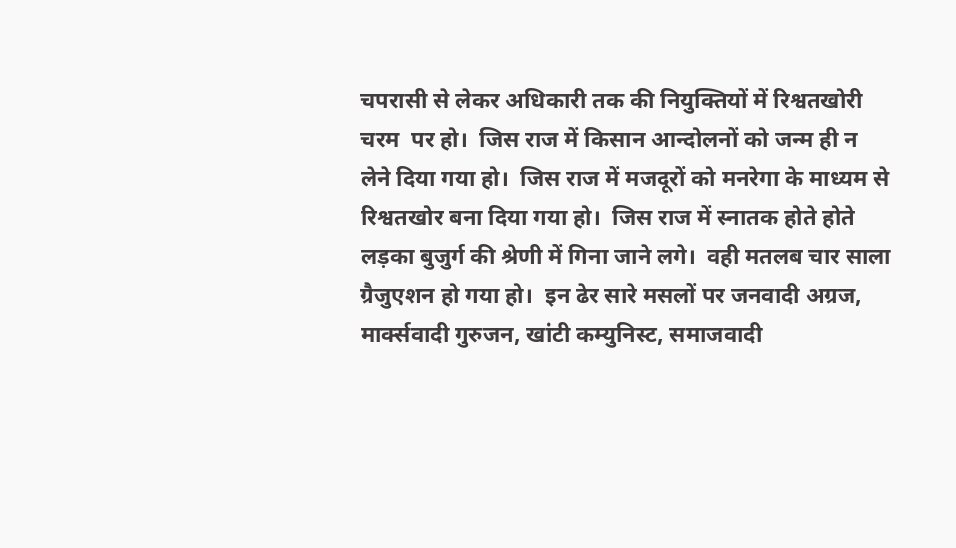चपरासी से लेकर अधिकारी तक की नियुक्तियों में रिश्वतखोरी चरम  पर हो।  जिस राज में किसान आन्दोलनों को जन्म ही न लेने दिया गया हो।  जिस राज में मजदूरों को मनरेगा के माध्यम से रिश्वतखोर बना दिया गया हो।  जिस राज में स्नातक होते होते लड़का बुजुर्ग की श्रेणी में गिना जाने लगे।  वही मतलब चार साला ग्रैजुएशन हो गया हो।  इन ढेर सारे मसलों पर जनवादी अग्रज, मार्क्सवादी गुरुजन, खांटी कम्युनिस्ट, समाजवादी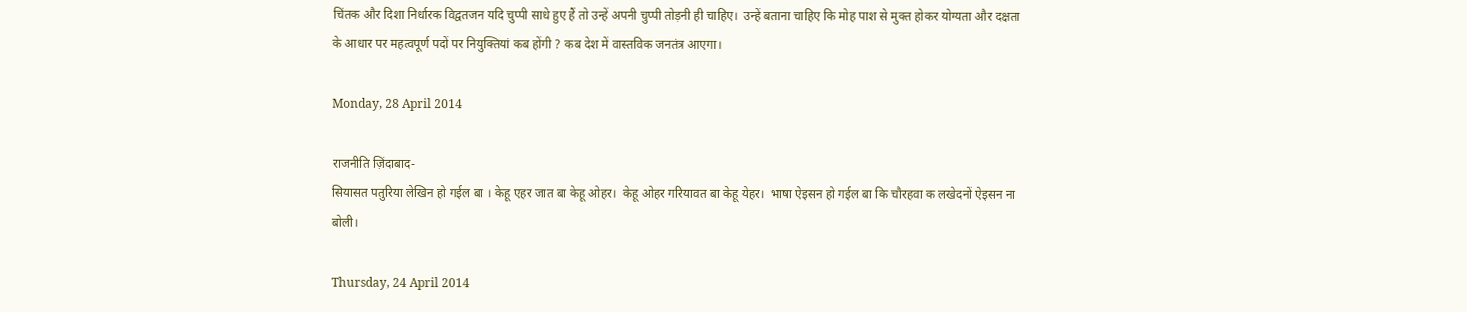चिंतक और दिशा निर्धारक विद्वतजन यदि चुप्पी साधे हुए हैं तो उन्हें अपनी चुप्पी तोड़नी ही चाहिए।  उन्हें बताना चाहिए कि मोह पाश से मुक्त होकर योग्यता और दक्षता के आधार पर महत्वपूर्ण पदों पर नियुक्तियां कब होंगी ? कब देश में वास्तविक जनतंत्र आएगा।

Monday, 28 April 2014

राजनीति ज़िंदाबाद-
सियासत पतुरिया लेखिन हो गईल बा । केहू एहर जात बा केहू ओहर।  केहू ओहर गरियावत बा केहू येहर।  भाषा ऐइसन हो गईल बा कि चौरहवा क लखेदनों ऐइसन ना बोली।

Thursday, 24 April 2014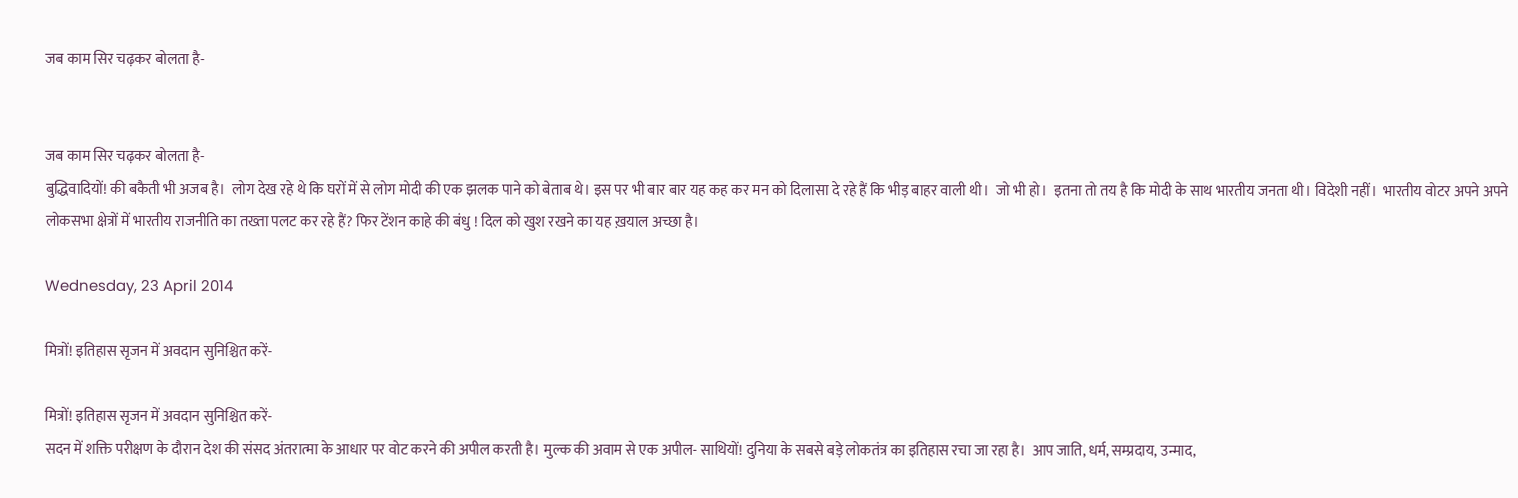जब काम सिर चढ़कर बोलता है-


जब काम सिर चढ़कर बोलता है-
बुद्धिवादियों! की बकैती भी अजब है।  लोग देख रहे थे कि घरों में से लोग मोदी की एक झलक पाने को बेताब थे। इस पर भी बार बार यह कह कर मन को दिलासा दे रहे हैं कि भीड़ बाहर वाली थी।  जो भी हो।  इतना तो तय है कि मोदी के साथ भारतीय जनता थी। विदेशी नहीं।  भारतीय वोटर अपने अपने लोकसभा क्षेत्रों में भारतीय राजनीति का तख्ता पलट कर रहे हैं? फिर टेंशन काहे की बंधु ! दिल को खुश रखने का यह ख़याल अच्छा है।

Wednesday, 23 April 2014

मित्रों! इतिहास सृजन में अवदान सुनिश्चित करें-

मित्रों! इतिहास सृजन में अवदान सुनिश्चित करें-
सदन में शक्ति परीक्षण के दौरान देश की संसद अंतरात्मा के आधार पर वोट करने की अपील करती है। मुल्क की अवाम से एक अपील- साथियों! दुनिया के सबसे बड़े लोकतंत्र का इतिहास रचा जा रहा है।  आप जाति, धर्म, सम्प्रदाय, उन्माद,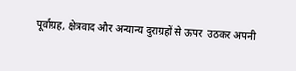पूर्वाग्रह, क्षेत्रवाद और अन्यान्य दुराग्रहों से ऊपर  उठकर अपनी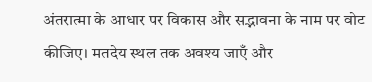अंतरात्मा के आधार पर विकास और सद्भावना के नाम पर वोट कीजिए। मतदेय स्थल तक अवश्य जाएँ और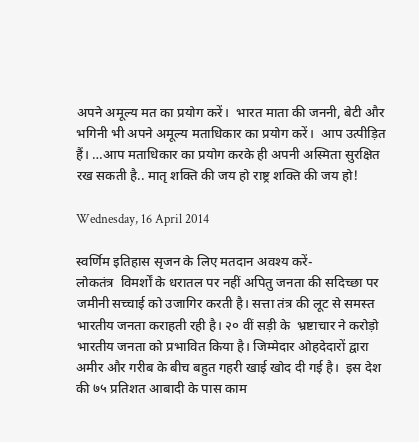अपने अमूल्य मत का प्रयोग करें।  भारत माता की जननी, बेटी और भगिनी भी अपने अमूल्य मताधिकार का प्रयोग करें।  आप उत्पीड़ित हैं। …आप मताधिकार का प्रयोग करके ही अपनी अस्मिता सुरक्षित रख सकती है.. मातृ शक्ति की जय हो राष्ट्र शक्ति की जय हो!

Wednesday, 16 April 2014

स्वर्णिम इतिहास सृजन के लिए मतदान अवश्य करें-
लोकतंत्र  विमर्शों के धरातल पर नहीं अपितु जनता की सदिच्छा पर जमीनी सच्चाई को उजागिर करती है। सत्ता तंत्र की लूट से समस्त भारतीय जनता कराहती रही है। २० वीं सड़ी के  भ्रष्टाचार ने करोड़ो भारतीय जनता को प्रभावित किया है। जिम्मेदार ओहदेदारों द्वारा अमीर और गरीब के बीच बहुत गहरी खाई खोद दी गई है।  इस देश की ७५ प्रतिशत आबादी के पास काम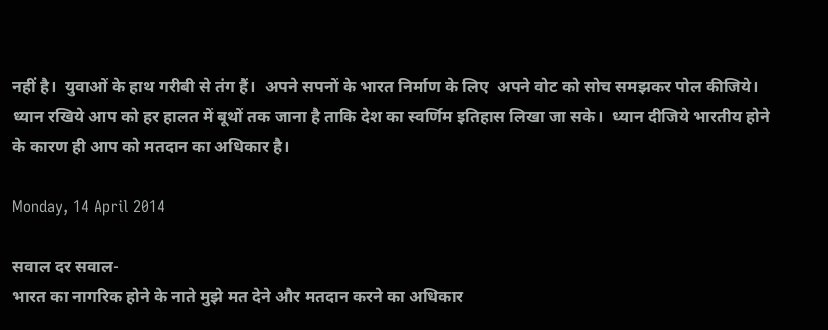नहीं है।  युवाओं के हाथ गरीबी से तंग हैं।  अपने सपनों के भारत निर्माण के लिए  अपने वोट को सोच समझकर पोल कीजिये। ध्यान रखिये आप को हर हालत में बूथों तक जाना है ताकि देश का स्वर्णिम इतिहास लिखा जा सके।  ध्यान दीजिये भारतीय होने के कारण ही आप को मतदान का अधिकार है।

Monday, 14 April 2014

सवाल दर सवाल-
भारत का नागरिक होने के नाते मुझे मत देने और मतदान करने का अधिकार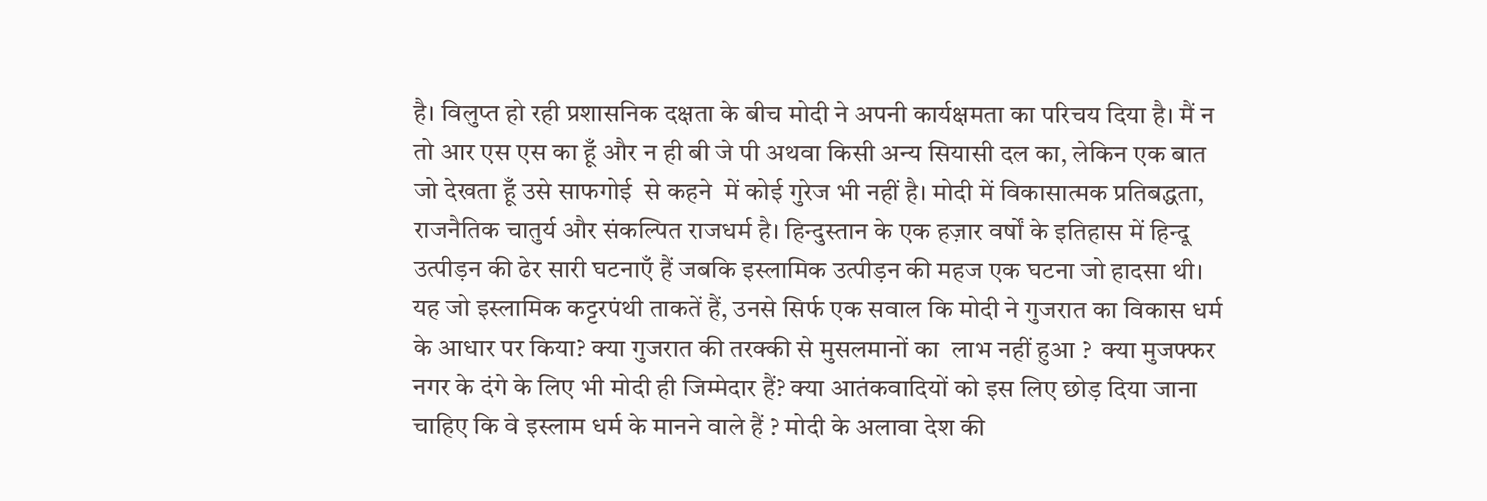है। विलुप्त हो रही प्रशासनिक दक्षता के बीच मोदी ने अपनी कार्यक्षमता का परिचय दिया है। मैं न तो आर एस एस का हूँ और न ही बी जे पी अथवा किसी अन्य सियासी दल का, लेकिन एक बात जो देखता हूँ उसे साफगोई  से कहने  में कोई गुरेज भी नहीं है। मोदी में विकासात्मक प्रतिबद्धता, राजनैतिक चातुर्य और संकल्पित राजधर्म है। हिन्दुस्तान के एक हज़ार वर्षों के इतिहास में हिन्दू उत्पीड़न की ढेर सारी घटनाएँ हैं जबकि इस्लामिक उत्पीड़न की महज एक घटना जो हादसा थी।  यह जो इस्लामिक कट्टरपंथी ताकतें हैं, उनसे सिर्फ एक सवाल कि मोदी ने गुजरात का विकास धर्म के आधार पर किया? क्या गुजरात की तरक्की से मुसलमानों का  लाभ नहीं हुआ ?  क्या मुजफ्फर नगर के दंगे के लिए भी मोदी ही जिम्मेदार हैं? क्या आतंकवादियों को इस लिए छोड़ दिया जाना चाहिए कि वे इस्लाम धर्म के मानने वाले हैं ? मोदी के अलावा देश की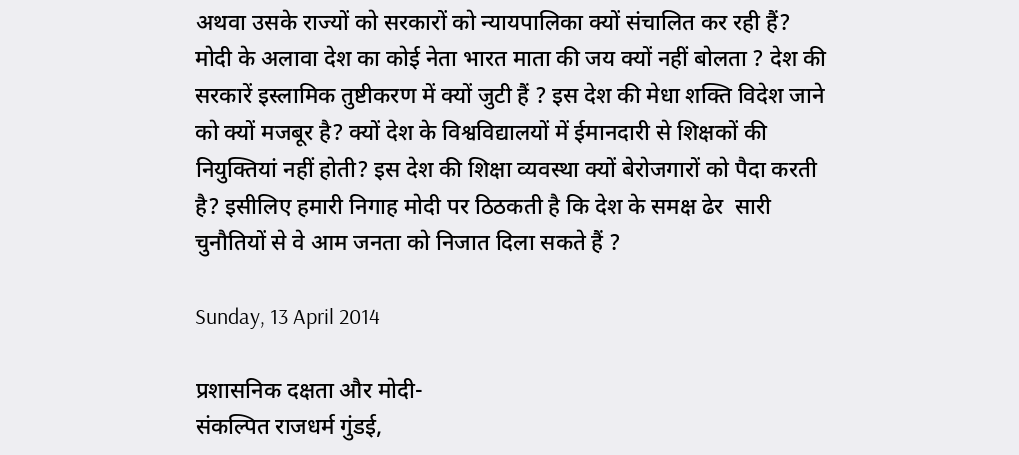अथवा उसके राज्यों को सरकारों को न्यायपालिका क्यों संचालित कर रही हैं? मोदी के अलावा देश का कोई नेता भारत माता की जय क्यों नहीं बोलता ? देश की सरकारें इस्लामिक तुष्टीकरण में क्यों जुटी हैं ? इस देश की मेधा शक्ति विदेश जाने को क्यों मजबूर है? क्यों देश के विश्वविद्यालयों में ईमानदारी से शिक्षकों की नियुक्तियां नहीं होती? इस देश की शिक्षा व्यवस्था क्यों बेरोजगारों को पैदा करती है? इसीलिए हमारी निगाह मोदी पर ठिठकती है कि देश के समक्ष ढेर  सारी चुनौतियों से वे आम जनता को निजात दिला सकते हैं ?

Sunday, 13 April 2014

प्रशासनिक दक्षता और मोदी-
संकल्पित राजधर्म गुंडई,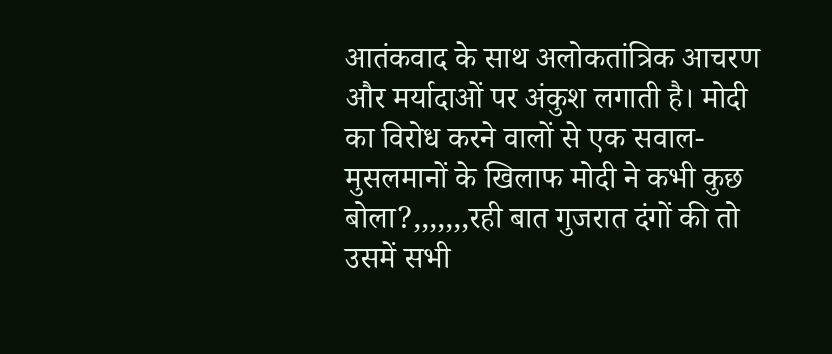आतंकवाद के साथ अलोकतांत्रिक आचरण और मर्यादाओं पर अंकुश लगाती है। मोदी का विरोध करने वालों से एक सवाल- मुसलमानों के खिलाफ मोदी ने कभी कुछ बोला?,,,,,,,रही बात गुजरात दंगों की तो उसमें सभी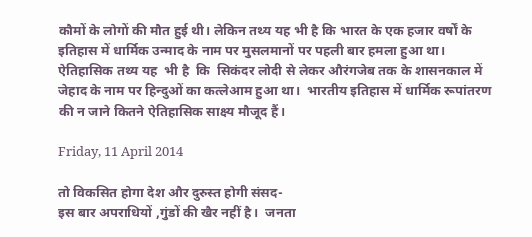कौमों के लोगों की मौत हुई थी। लेकिन तथ्य यह भी है कि भारत के एक हजार वर्षों के इतिहास में धार्मिक उन्माद के नाम पर मुसलमानों पर पहली बार हमला हुआ था। ऐतिहासिक तथ्य यह  भी है  कि  सिकंदर लोदी से लेकर औरंगजेब तक के शासनकाल में जेहाद के नाम पर हिन्दुओं का कत्लेआम हुआ था।  भारतीय इतिहास में धार्मिक रूपांतरण की न जाने कितने ऐतिहासिक साक्ष्य मौजूद हैं।

Friday, 11 April 2014

तो विकसित होगा देश और दुरुस्त होगी संसद-
इस बार अपराधियों ,गुंडों की खैर नहीं है।  जनता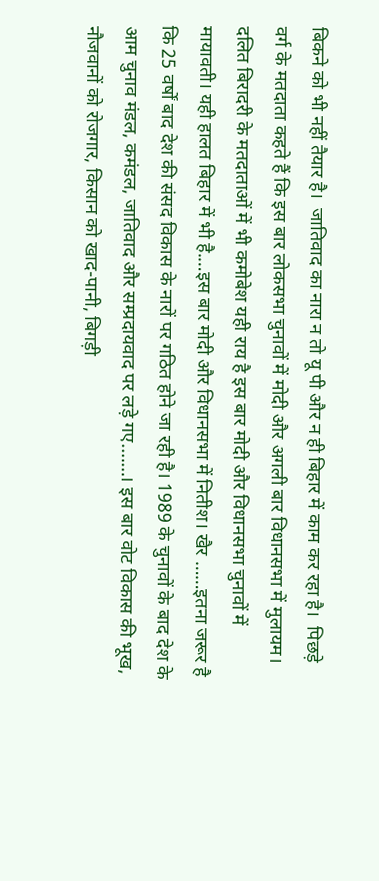बिकने को भी नहीं तैयार है।  जातिवाद का नारा न तो यू पी और न ही बिहार में काम कर रहा है।  पिछड़े वर्ग के मतदाता कहते हैं कि इस बार लोकसभा चुनावों में मोदी और अगली बार विधानसभा में मुलायम। दलित बिरादरी के मतदाताओं में भी कमोबेश यही राय है इस बार मोदी और विधानसभा चुनावों में मायावती। यही हालत बिहार में भी है.…इस बार मोदी और विधानसभा में नितीश। खैर ……इतना जरूर है कि 25 वर्षों बाद देश की संसद विकास के नारों पर गठित होने जा रही है। 1989 के चुनावों के बाद देश के आम चुनाव मंडल, कमंडल, जातिवाद और सम्प्रदायवाद पर लड़े गए.……। इस बार वोट विकास की भूख, नौजवानों को रोजगार, किसान को खाद-पानी, बिगड़ी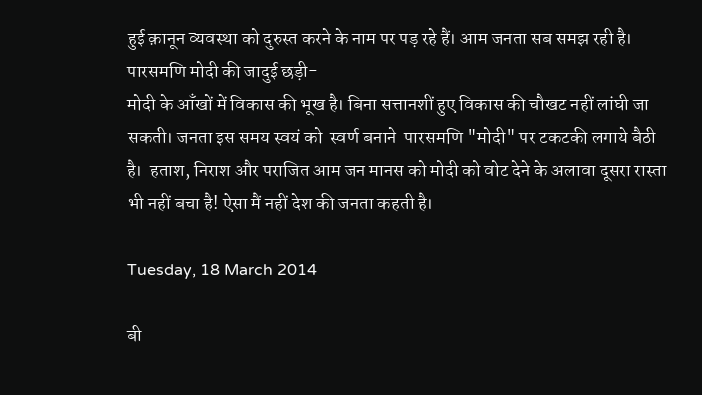हुई क़ानून व्यवस्था को दुरुस्त करने के नाम पर पड़ रहे हैं। आम जनता सब समझ रही है।
पारसमणि मोदी की जादुई छड़ी-
मोदी के आँखों में विकास की भूख है। बिना सत्तानशीं हुए विकास की चौखट नहीं लांघी जा सकती। जनता इस समय स्वयं को  स्वर्ण बनाने  पारसमणि "मोदी" पर टकटकी लगाये बैठी है।  हताश, निराश और पराजित आम जन मानस को मोदी को वोट देने के अलावा दूसरा रास्ता भी नहीं बचा है! ऐसा मैं नहीं देश की जनता कहती है।

Tuesday, 18 March 2014

बी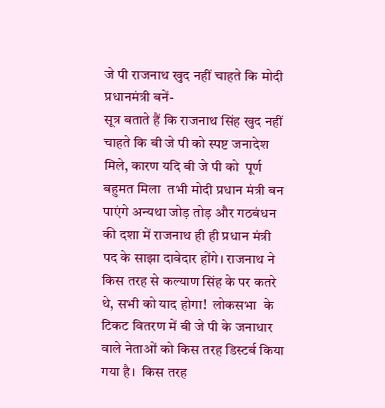जे पी राजनाथ खुद नहीं चाहते कि मोदी प्रधानमंत्री बनें-
सूत्र बताते हैं कि राजनाथ सिंह खुद नहीं  चाहते कि बी जे पी को स्पष्ट जनादेश मिले, कारण यदि बी जे पी को  पूर्ण बहुमत मिला  तभी मोदी प्रधान मंत्री बन पाएंगे अन्यथा जोड़ तोड़ और गठबंधन की दशा में राजनाथ ही ही प्रधान मंत्री पद के साझा दावेदार होंगे। राजनाथ ने किस तरह से कल्याण सिंह के पर कतरे थे, सभी को याद होगा!  लोकसभा  के टिकट वितरण में बी जे पी के जनाधार वाले नेताओं को किस तरह डिस्टर्ब किया गया है।  किस तरह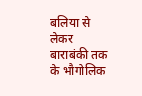बलिया से लेकर बाराबंकी तक के भौगोलिक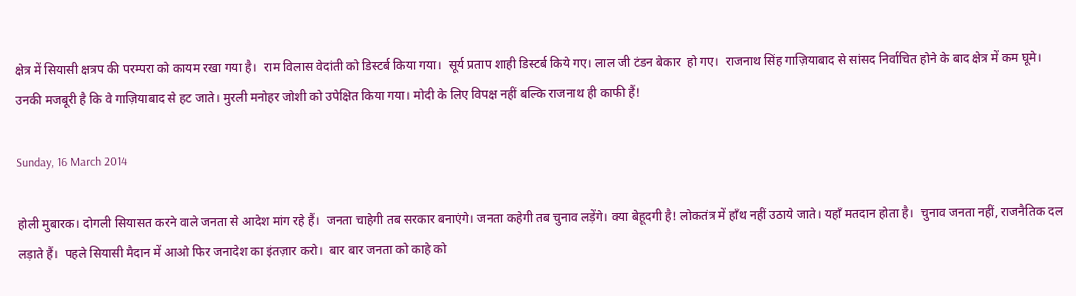क्षेत्र में सियासी क्षत्रप की परम्परा को कायम रखा गया है।  राम विलास वेदांती को डिस्टर्ब किया गया।  सूर्य प्रताप शाही डिस्टर्ब किये गए। लाल जी टंडन बेकार  हो गए।  राजनाथ सिंह गाज़ियाबाद से सांसद निर्वाचित होने के बाद क्षेत्र में कम घूमे।  उनकी मजबूरी है कि वे गाज़ियाबाद से हट जाते। मुरली मनोहर जोशी को उपेक्षित किया गया। मोदी के लिए विपक्ष नहीं बल्कि राजनाथ ही काफी हैं!

Sunday, 16 March 2014

होली मुबारक। दोगली सियासत करने वाले जनता से आदेश मांग रहे हैं।  जनता चाहेगी तब सरकार बनाएंगे। जनता कहेगी तब चुनाव लड़ेंगे। क्या बेहूदगी है! लोकतंत्र में हाँथ नहीं उठाये जाते। यहाँ मतदान होता है।  चुनाव जनता नहीं, राजनैतिक दल लड़ाते हैं।  पहले सियासी मैदान में आओ फिर जनादेश का इंतज़ार करो।  बार बार जनता को काहे को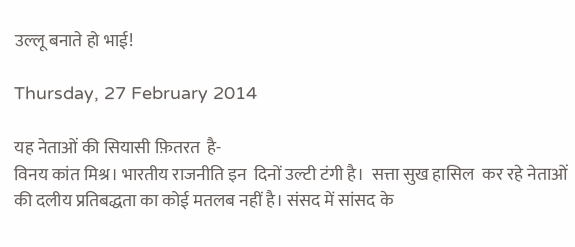उल्लू बनाते हो भाई!

Thursday, 27 February 2014

यह नेताओं की सियासी फ़ितरत  है-
विनय कांत मिश्र। भारतीय राजनीति इन  दिनों उल्टी टंगी है।  सत्ता सुख हासिल  कर रहे नेताओं की दलीय प्रतिबद्धता का कोई मतलब नहीं है। संसद में सांसद के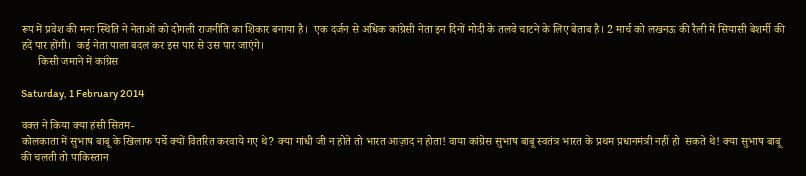रूप में प्रवेश की मनः स्थिति ने नेताओं को दोगली राजनीति का शिकार बनाया है।  एक दर्जन से अधिक कांग्रेसी नेता इन दिनों मोदी के तलवे चाटने के लिए बेताब है। 2 मार्च को लखनऊ की रैली में सियासी बेशर्मी की हदें पार होंगी।  कई नेता पाला बदल कर इस पार से उस पार जाएंगे।
      किसी जमाने में कांग्रेस

Saturday, 1 February 2014

वक्त ने किया क्या हंसी सितम-
कोलकाता में सुभाष बाबू के खिलाफ पर्चे क्यों वितरित करवाये गए थे? क्या गांधी जी न होते तो भारत आज़ाद न होता! वाया कांग्रेस सुभाष बाबू स्वतंत्र भारत के प्रथम प्रधानमंत्री नहीं हो  सकते थे! क्या सुभाष बाबू की चलती तो पाकिस्तान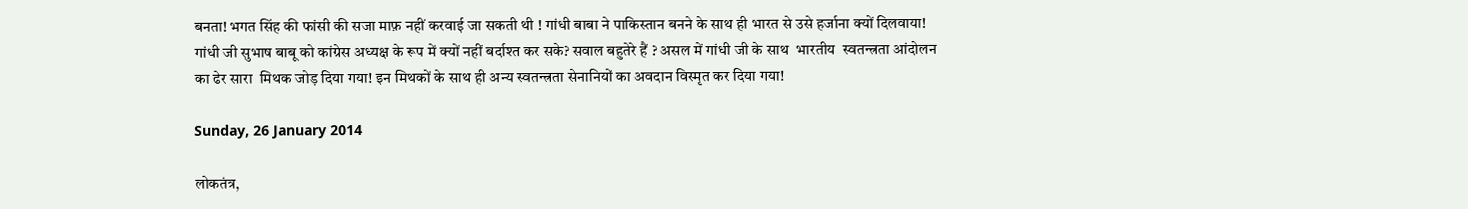बनता! भगत सिंह की फांसी की सजा माफ़ नहीं करवाई जा सकती थी ! गांधी बाबा ने पाकिस्तान बनने के साथ ही भारत से उसे हर्जाना क्यों दिलवाया! गांधी जी सुभाष बाबू को कांग्रेस अध्यक्ष के रूप में क्यों नहीं बर्दाश्त कर सके? सवाल बहुतेरे हैं ? असल में गांधी जी के साथ  भारतीय  स्वतन्त्रता आंदोलन का ढेर सारा  मिथक जोड़ दिया गया! इन मिथकों के साथ ही अन्य स्वतन्त्रता सेनानियों का अवदान विस्मृत कर दिया गया!

Sunday, 26 January 2014

लोकतंत्र,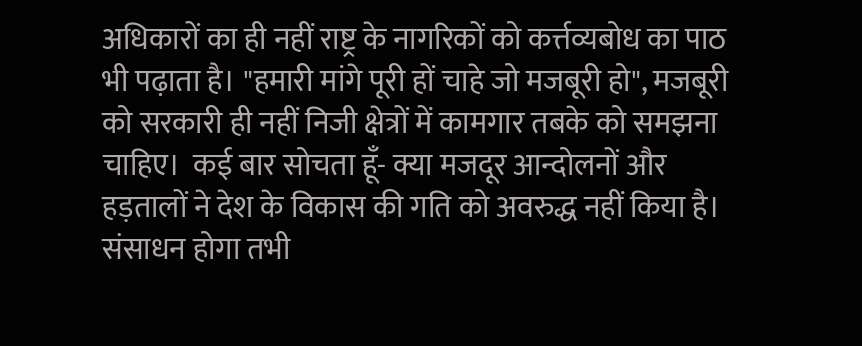अधिकारों का ही नहीं राष्ट्र के नागरिकों को कर्त्तव्यबोध का पाठ भी पढ़ाता है। "हमारी मांगे पूरी हों चाहे जो मजबूरी हो", मजबूरी को सरकारी ही नहीं निजी क्षेत्रों में कामगार तबके को समझना चाहिए।  कई बार सोचता हूँ- क्या मजदूर आन्दोलनों और हड़तालों ने देश के विकास की गति को अवरुद्ध नहीं किया है।   संसाधन होगा तभी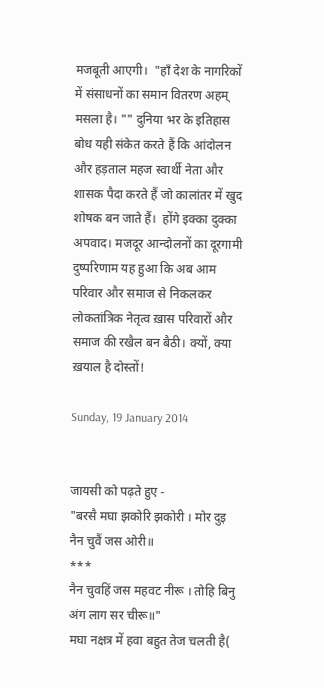मजबूती आएगी।  "हाँ देश के नागरिकों में संसाधनों का समान वितरण अहम् मसला है। "" दुनिया भर के इतिहास बोध यही संकेत करते हैं कि आंदोलन और हड़ताल महज स्वार्थी नेता और शासक पैदा करते हैं जो कालांतर में खुद शोषक बन जाते हैं।  होंगे इक्का दुक्का अपवाद। मजदूर आन्दोलनों का दूरगामी दुष्परिणाम यह हुआ कि अब आम परिवार और समाज से निकलकर लोकतांत्रिक नेतृत्व ख़ास परिवारों और समाज की रखैल बन बैठी। क्यों, क्या ख़याल है दोस्तों!

Sunday, 19 January 2014


जायसी को पढ़ते हुए -
"बरसै मघा झकोरि झकोरी । मोर दुइ नैन चुवैं जस ओरी॥
***
नैन चुवहिं जस महवट नीरू । तोहि बिनु अंग लाग सर चीरू॥"
मघा नक्षत्र में हवा बहुत तेज चलती है(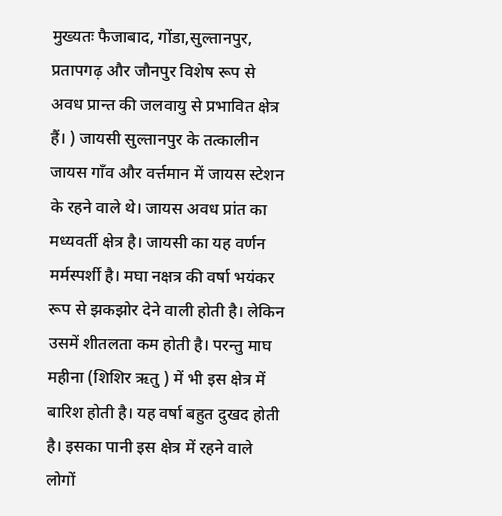मुख्यतः फैजाबाद, गोंडा,सुल्तानपुर, प्रतापगढ़ और जौनपुर विशेष रूप से अवध प्रान्त की जलवायु से प्रभावित क्षेत्र हैं। ) जायसी सुल्तानपुर के तत्कालीन जायस गाँव और वर्त्तमान में जायस स्टेशन के रहने वाले थे। जायस अवध प्रांत का मध्यवर्ती क्षेत्र है। जायसी का यह वर्णन मर्मस्पर्शी है। मघा नक्षत्र की वर्षा भयंकर रूप से झकझोर देने वाली होती है। लेकिन उसमें शीतलता कम होती है। परन्तु माघ महीना (शिशिर ऋतु ) में भी इस क्षेत्र में बारिश होती है। यह वर्षा बहुत दुखद होती है। इसका पानी इस क्षेत्र में रहने वाले लोगों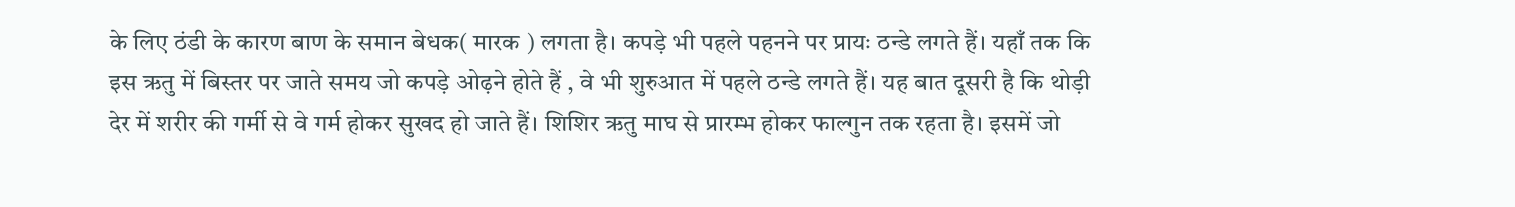के लिए ठंडी के कारण बाण के समान बेधक( मारक ) लगता है। कपड़े भी पहले पहनने पर प्रायः ठन्डे लगते हैं। यहाँ तक कि इस ऋतु में बिस्तर पर जाते समय जो कपड़े ओढ़ने होते हैं , वे भी शुरुआत में पहले ठन्डे लगते हैं। यह बात दूसरी है कि थोड़ी देर में शरीर की गर्मी से वे गर्म होकर सुखद हो जाते हैं। शिशिर ऋतु माघ से प्रारम्भ होकर फाल्गुन तक रहता है। इसमें जो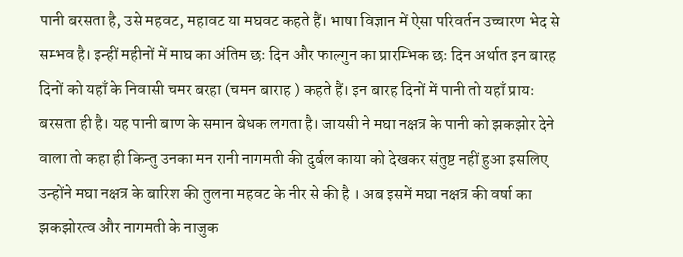पानी बरसता है, उसे महवट, महावट या मघवट कहते हैं। भाषा विज्ञान में ऐसा परिवर्तन उच्चारण भेद से सम्भव है। इन्हीं महीनों में माघ का अंतिम छः दिन और फाल्गुन का प्रारम्भिक छः दिन अर्थात इन बारह दिनों को यहाँ के निवासी चमर बरहा (चमन बाराह ) कहते हैं। इन बारह दिनों में पानी तो यहाँ प्रायः बरसता ही है। यह पानी बाण के समान बेधक लगता है। जायसी ने मघा नक्षत्र के पानी को झकझोर देने वाला तो कहा ही किन्तु उनका मन रानी नागमती की दुर्बल काया को देखकर संतुष्ट नहीं हुआ इसलिए उन्होंने मघा नक्षत्र के बारिश की तुलना महवट के नीर से की है । अब इसमें मघा नक्षत्र की वर्षा का झकझोरत्व और नागमती के नाजुक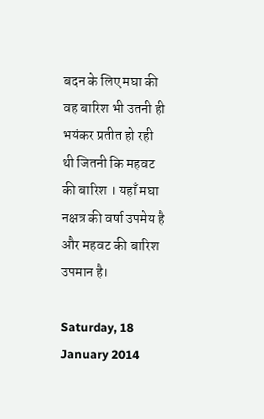बदन के लिए मघा की वह बारिश भी उतनी ही भयंकर प्रतीत हो रही थी जितनी कि महवट की बारिश । यहाँ मघा नक्षत्र की वर्षा उपमेय है और महवट की बारिश उपमान है।

Saturday, 18 January 2014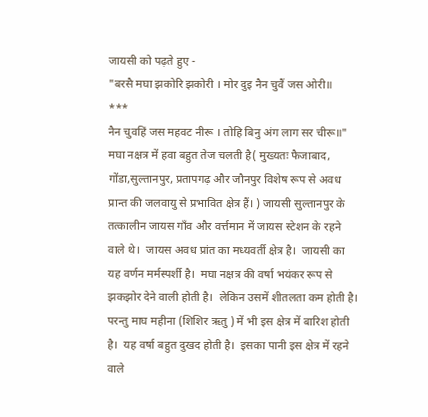जायसी को पढ़ते हुए -
"बरसै मघा झकोरि झकोरी । मोर दुइ नैन चुवैं जस ओरी॥
***
नैन चुवहिं जस महवट नीरू । तोहि बिनु अंग लाग सर चीरू॥"
मघा नक्षत्र में हवा बहुत तेज चलती है( मुख्यतः फैजाबाद, गोंडा,सुल्तानपुर, प्रतापगढ़ और जौनपुर विशेष रूप से अवध प्रान्त की जलवायु से प्रभावित क्षेत्र हैं। ) जायसी सुल्तानपुर के तत्कालीन जायस गाँव और वर्त्तमान में जायस स्टेशन के रहने वाले थे।  जायस अवध प्रांत का मध्यवर्ती क्षेत्र है।  जायसी का यह वर्णन मर्मस्पर्शी है।  मघा नक्षत्र की वर्षा भयंकर रूप से  झकझोर देने वाली होती है।  लेकिन उसमें शीतलता कम होती है। परन्तु माघ महीना (शिशिर ऋतु ) में भी इस क्षेत्र में बारिश होती है।  यह वर्षा बहुत दुखद होती है।  इसका पानी इस क्षेत्र में रहने वाले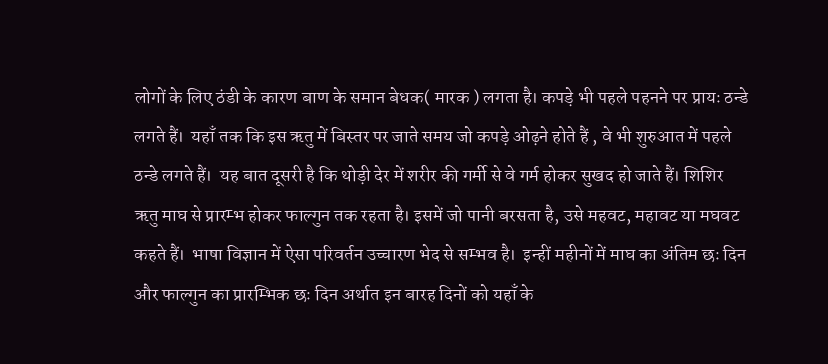लोगों के लिए ठंडी के कारण बाण के समान बेधक( मारक ) लगता है। कपड़े भी पहले पहनने पर प्रायः ठन्डे लगते हैं।  यहाँ तक कि इस ऋतु में बिस्तर पर जाते समय जो कपड़े ओढ़ने होते हैं , वे भी शुरुआत में पहले ठन्डे लगते हैं।  यह बात दूसरी है कि थोड़ी देर में शरीर की गर्मी से वे गर्म होकर सुखद हो जाते हैं। शिशिर ऋतु माघ से प्रारम्भ होकर फाल्गुन तक रहता है। इसमें जो पानी बरसता है, उसे महवट, महावट या मघवट कहते हैं।  भाषा विज्ञान में ऐसा परिवर्तन उच्चारण भेद से सम्भव है।  इन्हीं महीनों में माघ का अंतिम छः दिन और फाल्गुन का प्रारम्भिक छः दिन अर्थात इन बारह दिनों को यहाँ के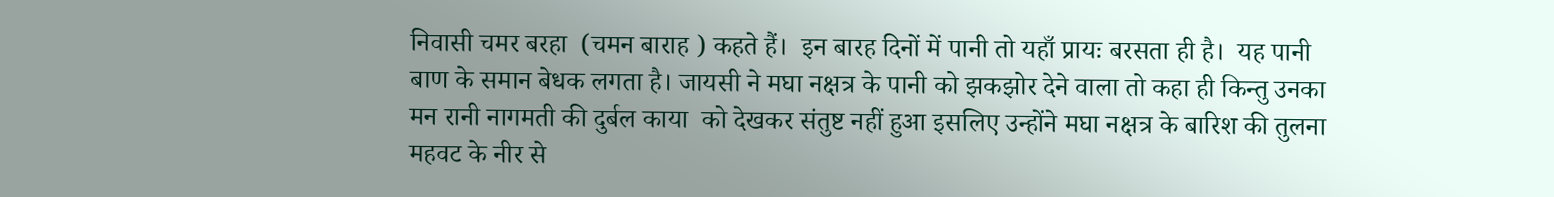निवासी चमर बरहा  (चमन बाराह ) कहते हैं।  इन बारह दिनों में पानी तो यहाँ प्रायः बरसता ही है।  यह पानी बाण के समान बेधक लगता है। जायसी ने मघा नक्षत्र के पानी को झकझोर देने वाला तो कहा ही किन्तु उनका मन रानी नागमती की दुर्बल काया  को देखकर संतुष्ट नहीं हुआ इसलिए उन्होंने मघा नक्षत्र के बारिश की तुलना महवट के नीर से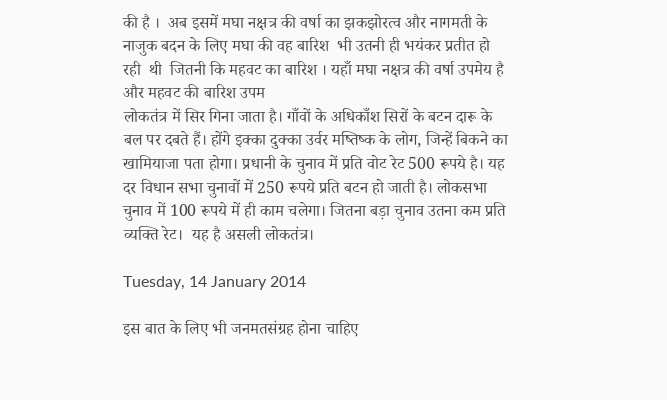की है ।  अब इसमें मघा नक्षत्र की वर्षा का झकझोरत्व और नागमती के  नाजुक बदन के लिए मघा की वह बारिश  भी उतनी ही भयंकर प्रतीत हो रही  थी  जितनी कि महवट का बारिश । यहाँ मघा नक्षत्र की वर्षा उपमेय है और महवट की बारिश उपम
लोकतंत्र में सिर गिना जाता है। गाँवों के अधिकाँश सिरों के बटन दारू के  बल पर दबते हैं। होंगे इक्का दुक्का उर्वर मष्तिष्क के लोग, जिन्हें बिकने का खामियाजा पता होगा। प्रधानी के चुनाव में प्रति वोट रेट 500 रूपये है। यह दर विधान सभा चुनावों में 250 रूपये प्रति बटन हो जाती है। लोकसभा चुनाव में 100 रूपये में ही काम चलेगा। जितना बड़ा चुनाव उतना कम प्रति व्यक्ति रेट।  यह है असली लोकतंत्र।

Tuesday, 14 January 2014

इस बात के लिए भी जनमतसंग्रह होना चाहिए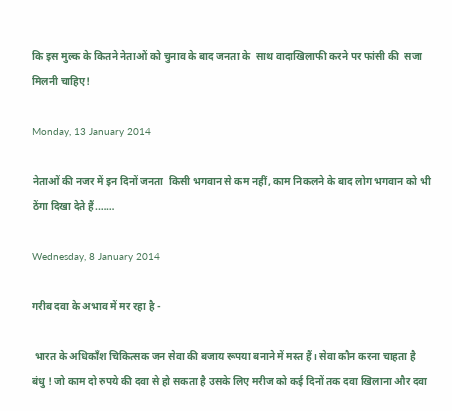कि इस मुल्क के कितने नेताओं को चुनाव के बाद जनता के  साथ वादाखिलाफी करने पर फांसी की  सजा  मिलनी चाहिए!

Monday, 13 January 2014

नेताओं की नजर में इन दिनों जनता  किसी भगवान से कम नहीं, काम निकलने के बाद लोग भगवान को भी ठेंगा दिखा देते हैं.……

Wednesday, 8 January 2014

गरीब दवा के अभाव में मर रहा है -

 भारत के अधिकाँश चिकित्सक जन सेवा की बजाय रूपया बनाने में मस्त हैं। सेवा कौन करना चाहता है बंधु ! जो काम दो रुपये की दवा से हो सकता है उसके लिए मरीज को कई दिनों तक दवा खिलाना और दवा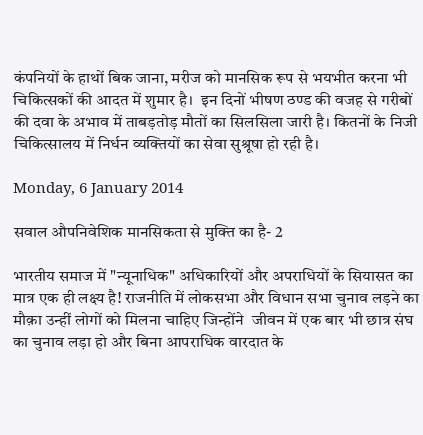कंपनियों के हाथों बिक जाना, मरीज को मानसिक रूप से भयभीत करना भी चिकित्सकों की आदत में शुमार है।  इन दिनों भीषण ठण्ड की वजह से गरीबों की दवा के अभाव में ताबड़तोड़ मौतों का सिलसिला जारी है। कितनों के निजी चिकित्सालय में निर्धन व्यक्तियों का सेवा सुश्रूषा हो रही है।

Monday, 6 January 2014

सवाल औपनिवेशिक मानसिकता से मुक्ति का है- 2

भारतीय समाज में "न्यूनाधिक" अधिकारियों और अपराधियों के सियासत का मात्र एक ही लक्ष्य है! राजनीति में लोकसभा और विधान सभा चुनाव लड़ने का मौक़ा उन्हीं लोगों को मिलना चाहिए जिन्होंने  जीवन में एक बार भी छात्र संघ का चुनाव लड़ा हो और बिना आपराधिक वारदात के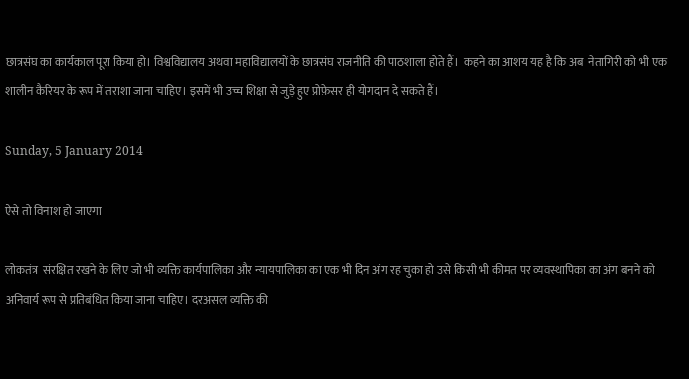छात्रसंघ का कार्यकाल पूरा किया हो। विश्वविद्यालय अथवा महाविद्यालयों के छात्रसंघ राजनीति की पाठशाला होते हैं।  कहने का आशय यह है कि अब  नेतागिरी को भी एक शालीन कैरियर के रूप में तराशा जाना चाहिए। इसमें भी उच्च शिक्षा से जुड़े हुए प्रोफ़ेसर ही योगदान दे सकते हैं।

Sunday, 5 January 2014

ऐसे तो विनाश हो जाएगा

लोकतंत्र  संरक्षित रखने के लिए जो भी व्यक्ति कार्यपालिका और न्यायपालिका का एक भी दिन अंग रह चुका हो उसे किसी भी कीमत पर व्यवस्थापिका का अंग बनने को अनिवार्य रूप से प्रतिबंधित किया जाना चाहिए। दरअसल व्यक्ति की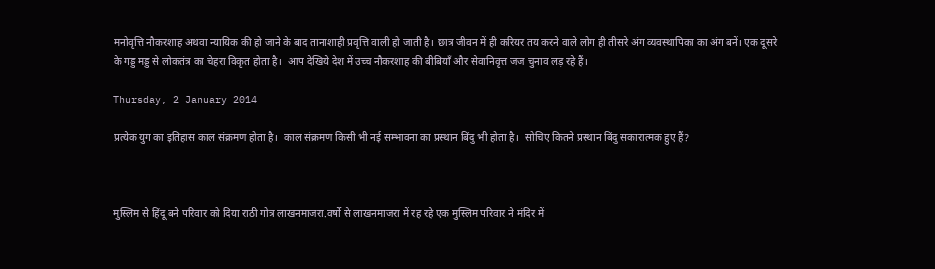मनोवृत्ति नौकरशाह अथवा न्यायिक की हो जाने के बाद तानाशाही प्रवृत्ति वाली हो जाती है। छात्र जीवन में ही करियर तय करने वाले लोग ही तीसरे अंग व्यवस्थापिका का अंग बनें। एक दूसरे के गड्ड मड्ड से लोकतंत्र का चेहरा विकृत होता है।  आप देखिये देश में उच्च नौकरशाह की बीबियाँ और सेवानिवृत्त जज चुनाव लड़ रहे हैं।

Thursday, 2 January 2014

प्रत्येक युग का इतिहास काल संक्रमण होता है।  काल संक्रमण किसी भी नई सम्भावना का प्रस्थान बिंदु भी होता है।  सोचिए कितने प्रस्थान बिंदु सकारात्मक हुए हैं?



मुस्लिम से हिंदू बने परिवार को दिया राठी गोत्र लाखनमाजरा.वर्षो से लाखनमाजरा में रह रहे एक मुस्लिम परिवार ने मंदिर में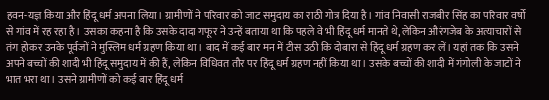हवन-यज्ञ किया और हिंदू धर्म अपना लिया। ग्रामीणों ने परिवार को जाट समुदाय का राठी गोत्र दिया है। गांव निवासी राजबीर सिंह का परिवार वर्षो से गांव में रह रहा है। उसका कहना है कि उसके दादा गफूर ने उन्हें बताया था कि पहले वे भी हिंदू धर्म मानते थे, लेकिन औरंगजेब के अत्याचारों से तंग होकर उनके पूर्वजों ने मुस्लिम धर्म ग्रहण किया था। बाद में कई बार मन में टीस उठी कि दोबारा से हिंदू धर्म ग्रहण कर लें। यहां तक कि उसने अपने बच्चों की शादी भी हिंदू समुदाय में की हैं, लेकिन विधिवत तौर पर हिंदू धर्म ग्रहण नहीं किया था। उसके बच्चों की शादी में गंगोली के जाटों ने भात भरा था। उसने ग्रामीणों को कई बार हिंदू धर्म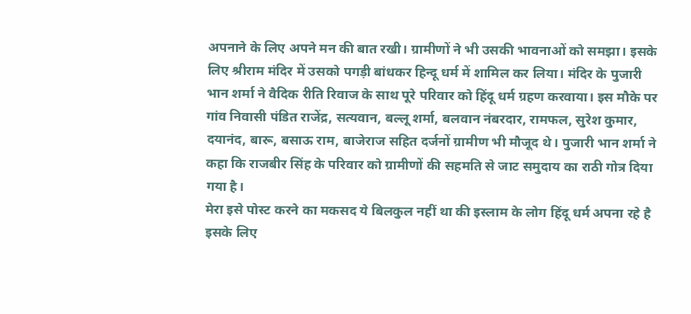अपनाने के लिए अपने मन की बात रखी। ग्रामीणों ने भी उसकी भावनाओं को समझा। इसके लिए श्रीराम मंदिर में उसको पगड़ी बांधकर हिन्दू धर्म में शामिल कर लिया। मंदिर के पुजारी भान शर्मा ने वैदिक रीति रिवाज के साथ पूरे परिवार को हिंदू धर्म ग्रहण करवाया। इस मौके पर गांव निवासी पंडित राजेंद्र, सत्यवान, बल्लू शर्मा, बलवान नंबरदार, रामफल, सुरेश कुमार, दयानंद, बारू, बसाऊ राम, बाजेराज सहित दर्जनों ग्रामीण भी मौजूद थे। पुजारी भान शर्मा ने कहा कि राजबीर सिंह के परिवार को ग्रामीणों की सहमति से जाट समुदाय का राठी गोत्र दिया गया है।
मेरा इसे पोस्ट करने का मकसद ये बिलकुल नहीं था की इस्लाम के लोग हिंदू धर्म अपना रहे है इसके लिए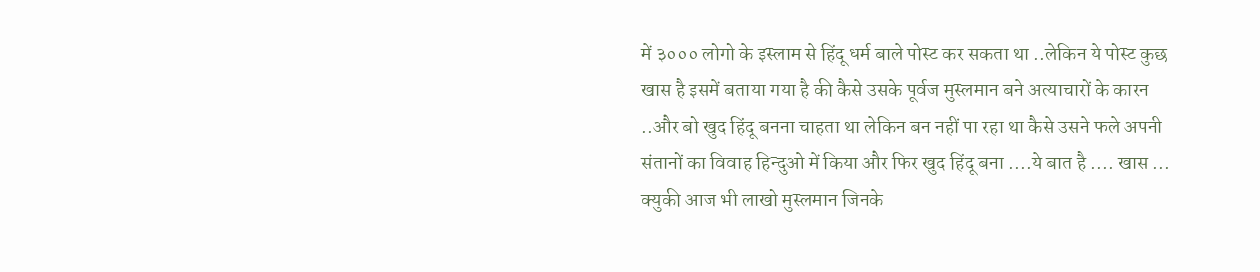में ३००० लोगो के इस्लाम से हिंदू धर्म बाले पोस्ट कर सकता था ..लेकिन ये पोस्ट कुछ खास है इसमें बताया गया है की कैसे उसके पूर्वज मुस्लमान बने अत्याचारों के कारन ..और बो खुद हिंदू बनना चाहता था लेकिन बन नहीं पा रहा था कैसे उसने फले अपनी संतानों का विवाह हिन्दुओ में किया और फिर खुद हिंदू बना ....ये बात है .... खास ... क्युकी आज भी लाखो मुस्लमान जिनके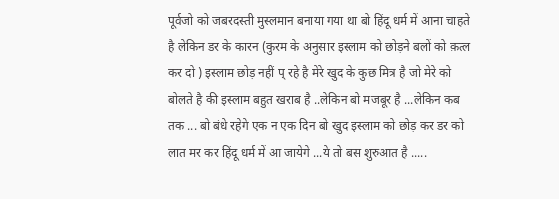पूर्वजो को जबरदस्ती मुस्लमान बनाया गया था बो हिंदू धर्म में आना चाहते है लेकिन डर के कारन (कुरम के अनुसार इस्लाम को छोड़ने बलों को क़त्ल कर दो ) इस्लाम छोड़ नहीं प् रहे है मेरे खुद के कुछ मित्र है जो मेरे को बोलते है की इस्लाम बहुत खराब है ..लेकिन बो मजबूर है ...लेकिन कब तक ... बो बंधे रहेगे एक न एक दिन बो खुद इस्लाम को छोड़ कर डर को लात मर कर हिंदू धर्म में आ जायेगे ...ये तो बस शुरुआत है .....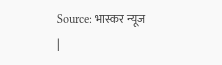Source: भास्कर न्यूज |